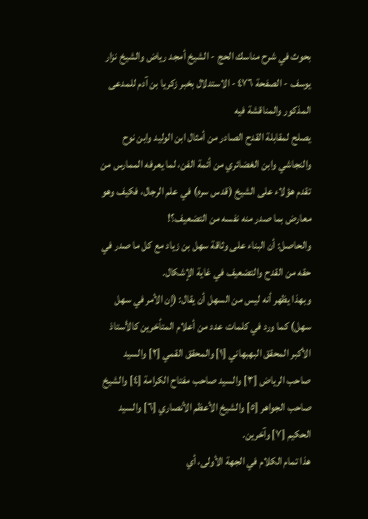بحوث في شرح مناسك الحج - الشيخ أمجد رياض والشيخ نزار يوسف - الصفحة ٤٧٦ - الاستدلال بخبر زكريا بن آدم للمدعى المذكور والمناقشة فيه
يصلح لمقابلة القدح الصادر من أمثال ابن الوليد وابن نوح والنجاشي وابن الغضائري من أئمة الفن، لما يعرفه الممارس من تقدم هؤلاء على الشيخ (قدس سره) في علم الرجال، فكيف وهو معارض بما صدر منه نفسه من التضعيف؟!
والحاصل: أن البناء على وثاقة سهل بن زياد مع كل ما صدر في حقه من القدح والتضعيف في غاية الإشكال.
وبهذا يظهر أنه ليس من السهل أن يقال: (إن الأمر في سهل سهل) كما ورد في كلمات عدد من أعلام المتأخرين كالأستاذ الأكبر المحقق البهبهاني [١] والمحقق القمي [٢] والسيد صاحب الرياض [٣] والسيد صاحب مفتاح الكرامة [٤] والشيخ صاحب الجواهر [٥] والشيخ الأعظم الأنصاري [٦] والسيد الحكيم [٧] وآخرين.
هذا تمام الكلام في الجهة الأولى، أي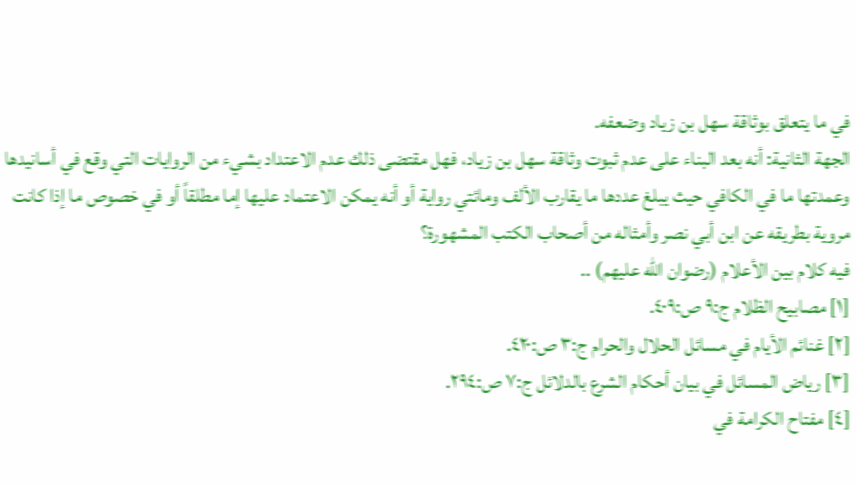في ما يتعلق بوثاقة سهل بن زياد وضعفه.
الجهة الثانية: أنه بعد البناء على عدم ثبوت وثاقة سهل بن زياد، فهل مقتضى ذلك عدم الاعتداد بشيء من الروايات التي وقع في أسانيدها وعمدتها ما في الكافي حيث يبلغ عددها ما يقارب الألف ومائتي رواية أو أنه يمكن الاعتماد عليها إما مطلقاً أو في خصوص ما إذا كانت مروية بطريقه عن ابن أبي نصر وأمثاله من أصحاب الكتب المشهورة؟
فيه كلام بين الأعلام (رضوان الله عليهم) ..
[١] مصابيح الظلام ج:٩ ص:٤٠٩.
[٢] غنائم الأيام في مسائل الحلال والحرام ج:٣ ص:٤٢٠.
[٣] رياض المسائل في بيان أحكام الشرع بالدلائل ج:٧ ص:٢٩٤.
[٤] مفتاح الكرامة في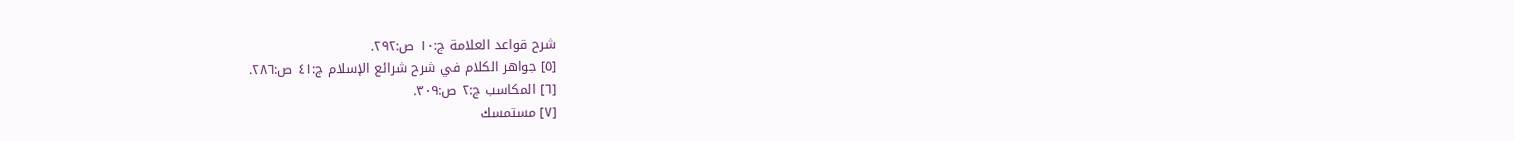شرح قواعد العلامة ج:١٠ ص:٢٩٢.
[٥] جواهر الكلام في شرح شرائع الإسلام ج:٤١ ص:٢٨٦.
[٦] المكاسب ج:٢ ص:٣٠٩.
[٧] مستمسك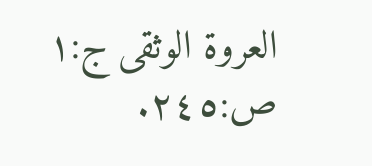العروة الوثقى ج:١ ص:٢٤٥.